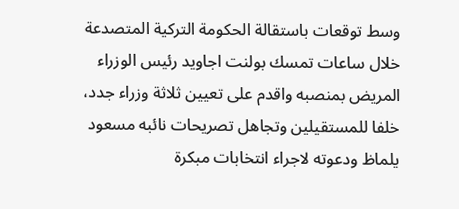وسط توقعات باستقالة الحكومة التركية المتصدعة خلال ساعات تمسك بولنت اجاويد رئيس الوزراء المريض بمنصبه واقدم على تعيين ثلاثة وزراء جدد، خلفا للمستقيلين وتجاهل تصريحات نائبه مسعود يلماظ ودعوته لاجراء انتخابات مبكرة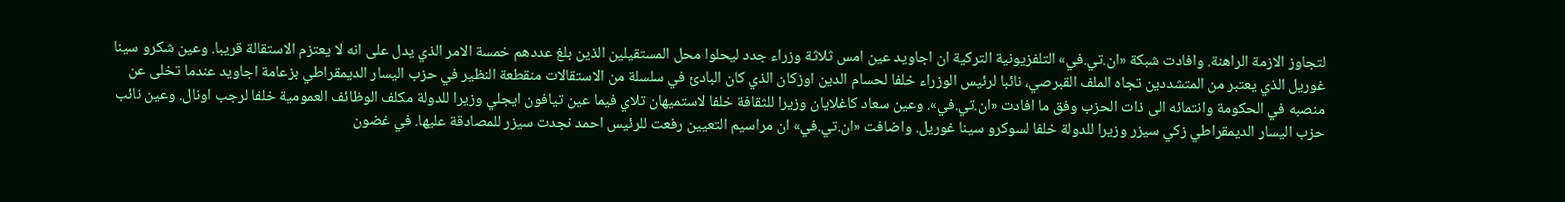لتجاوز الازمة الراهنة. وافادت شبكة «ان.تي.في» التلفزيونية التركية ان اجاويد عين امس ثلاثة وزراء جدد ليحلوا محل المستقيلين الذين بلغ عددهم خمسة الامر الذي يدل على انه لا يعتزم الاستقالة قريبا. وعين شكرو سينا غوريل الذي يعتبر من المتشددين تجاه الملف القبرصي، نائبا لرئيس الوزراء خلفا لحسام الدين اوزكان الذي كان البادئ في سلسلة من الاستقالات منقطعة النظير في حزب اليسار الديمقراطي بزعامة اجاويد عندما تخلى عن منصبه في الحكومة وانتمائه الى ذات الحزب وفق ما افادت «ان.تي.في». وعين سعاد كاغلايان وزيرا للثقافة خلفا لاستميهان تلاي فيما عين تيافون ايجلي وزيرا للدولة مكلف الوظائف العمومية خلفا لرجب اونال. وعين نائب حزب اليسار الديمقراطي زكي سيزر وزيرا للدولة خلفا لسوكرو سينا غوريل. واضافت «ان.تي.في» ان مراسيم التعيين رفعت للرئيس احمد نجدت سيزر للمصادقة عليها. في غضون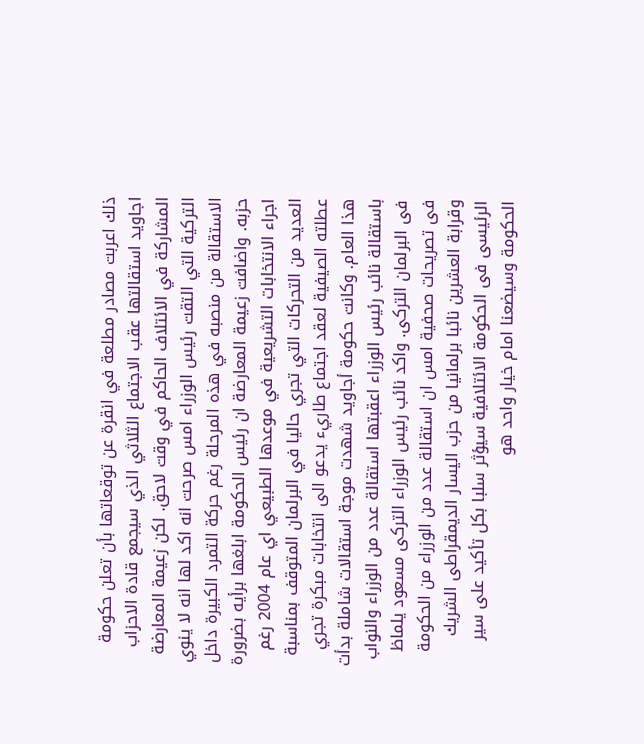ذلك اعربت مصادر مطلعة في انقرة عن توقعاتها بأن تعلن حكومة اجاويد استقالتها عقب الاجتماع الثلاثي الذي سيجمع قادة الاحزاب المشاركة في الائتلاف الحاكم في وقت لاحق. لكن زعيمة المعارضة التركية التي التقت رئيس الوزراء امس صرحت انه اكد لها انه لا ينوي الاستقالة من منصبه في هذه المرحلة رغم حركة التمرد الكبيرة داخل حزبه. واضافت زعيمة المعارضة ان رئيس الحكومة ابلغها برأيه بضرورة اجراء الانتخابات التشريعية في موعدها الطبيعي اي عام 2004 رغم العديد من التحركات التي تجري حاليا في البرلمان المتوقف بمناسبة عطلته الصيفية لعقد اجتماع طاريء يدعو الى انتخابات مبكرة تجري هذا العام. وكانت حكومة أجاويد شهدت موجة استقالات شاملة بدأت باستقالة نائب رئيس الوزراء اعقبتها استقالة عدد من الوزراء والنواب فى البرلمان التركى. واكد نائب رئيس الوزراء التركى مسعود يلماظ فى تصريحات صحفية امس ان استقالة عدد من الوزراء من الحكومة وقرابة العشرين نائبا برلمانيا من حزب اليسار الديمقراطى الشريك الرئيسى فى الحكومة الائتلافية سيؤثر سلبا بكل تأكيد على سير الحكومة وسيضعنا امام خيار واحد هو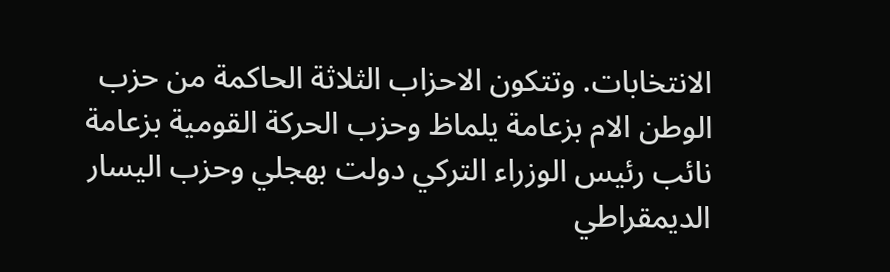الانتخابات. وتتكون الاحزاب الثلاثة الحاكمة من حزب الوطن الام بزعامة يلماظ وحزب الحركة القومية بزعامة نائب رئيس الوزراء التركي دولت بهجلي وحزب اليسار الديمقراطي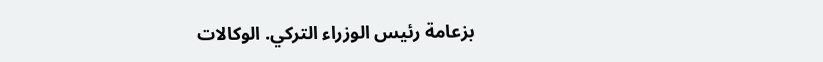بزعامة رئيس الوزراء التركي. الوكالات